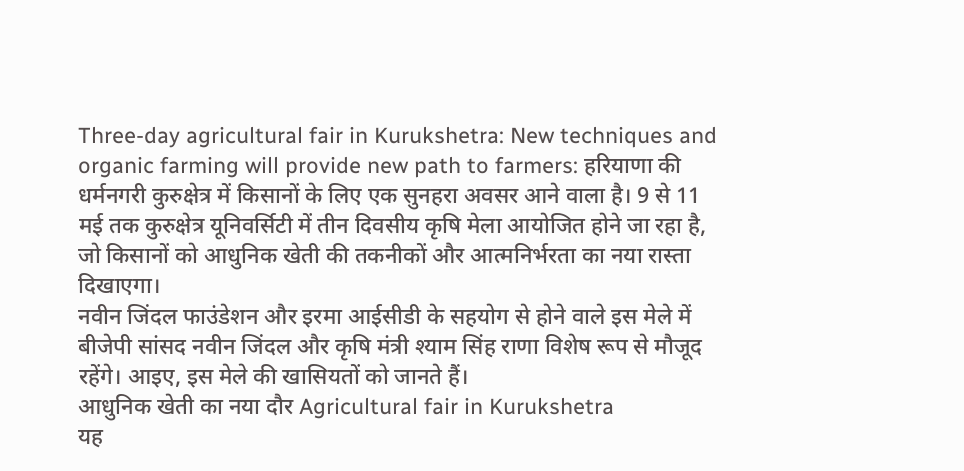Three-day agricultural fair in Kurukshetra: New techniques and organic farming will provide new path to farmers: हरियाणा की धर्मनगरी कुरुक्षेत्र में किसानों के लिए एक सुनहरा अवसर आने वाला है। 9 से 11 मई तक कुरुक्षेत्र यूनिवर्सिटी में तीन दिवसीय कृषि मेला आयोजित होने जा रहा है, जो किसानों को आधुनिक खेती की तकनीकों और आत्मनिर्भरता का नया रास्ता दिखाएगा।
नवीन जिंदल फाउंडेशन और इरमा आईसीडी के सहयोग से होने वाले इस मेले में बीजेपी सांसद नवीन जिंदल और कृषि मंत्री श्याम सिंह राणा विशेष रूप से मौजूद रहेंगे। आइए, इस मेले की खासियतों को जानते हैं।
आधुनिक खेती का नया दौर Agricultural fair in Kurukshetra
यह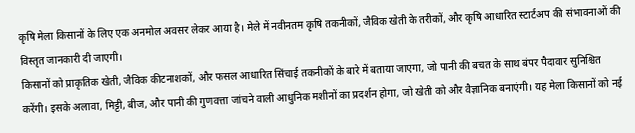कृषि मेला किसानों के लिए एक अनमोल अवसर लेकर आया है। मेले में नवीनतम कृषि तकनीकों, जैविक खेती के तरीकों, और कृषि आधारित स्टार्टअप की संभावनाओं की विस्तृत जानकारी दी जाएगी।
किसानों को प्राकृतिक खेती, जैविक कीटनाशकों, और फसल आधारित सिंचाई तकनीकों के बारे में बताया जाएगा, जो पानी की बचत के साथ बंपर पैदावार सुनिश्चित करेंगी। इसके अलावा, मिट्टी, बीज, और पानी की गुणवत्ता जांचने वाली आधुनिक मशीनों का प्रदर्शन होगा, जो खेती को और वैज्ञानिक बनाएंगी। यह मेला किसानों को नई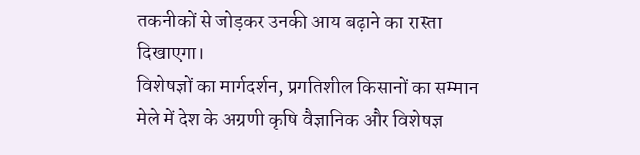तकनीकों से जोड़कर उनकी आय बढ़ाने का रास्ता दिखाएगा।
विशेषज्ञों का मार्गदर्शन, प्रगतिशील किसानों का सम्मान
मेले में देश के अग्रणी कृषि वैज्ञानिक और विशेषज्ञ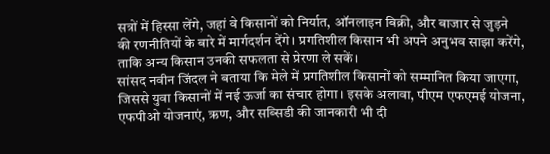सत्रों में हिस्सा लेंगे, जहां वे किसानों को निर्यात, ऑनलाइन बिक्री, और बाजार से जुड़ने की रणनीतियों के बारे में मार्गदर्शन देंगे। प्रगतिशील किसान भी अपने अनुभव साझा करेंगे, ताकि अन्य किसान उनकी सफलता से प्रेरणा ले सकें।
सांसद नवीन जिंदल ने बताया कि मेले में प्रगतिशील किसानों को सम्मानित किया जाएगा, जिससे युवा किसानों में नई ऊर्जा का संचार होगा। इसके अलावा, पीएम एफएमई योजना, एफपीओ योजनाएं, ऋण, और सब्सिडी की जानकारी भी दी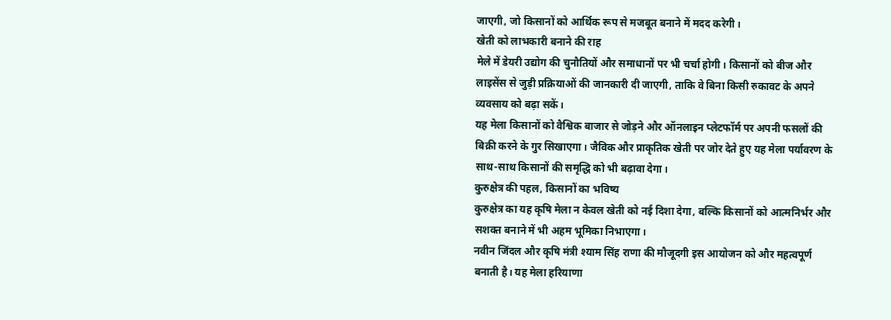जाएगी, जो किसानों को आर्थिक रूप से मजबूत बनाने में मदद करेगी।
खेती को लाभकारी बनाने की राह
मेले में डेयरी उद्योग की चुनौतियों और समाधानों पर भी चर्चा होगी। किसानों को बीज और लाइसेंस से जुड़ी प्रक्रियाओं की जानकारी दी जाएगी, ताकि वे बिना किसी रुकावट के अपने व्यवसाय को बढ़ा सकें।
यह मेला किसानों को वैश्विक बाजार से जोड़ने और ऑनलाइन प्लेटफॉर्म पर अपनी फसलों की बिक्री करने के गुर सिखाएगा। जैविक और प्राकृतिक खेती पर जोर देते हुए यह मेला पर्यावरण के साथ-साथ किसानों की समृद्धि को भी बढ़ावा देगा।
कुरुक्षेत्र की पहल, किसानों का भविष्य
कुरुक्षेत्र का यह कृषि मेला न केवल खेती को नई दिशा देगा, बल्कि किसानों को आत्मनिर्भर और सशक्त बनाने में भी अहम भूमिका निभाएगा।
नवीन जिंदल और कृषि मंत्री श्याम सिंह राणा की मौजूदगी इस आयोजन को और महत्वपूर्ण बनाती है। यह मेला हरियाणा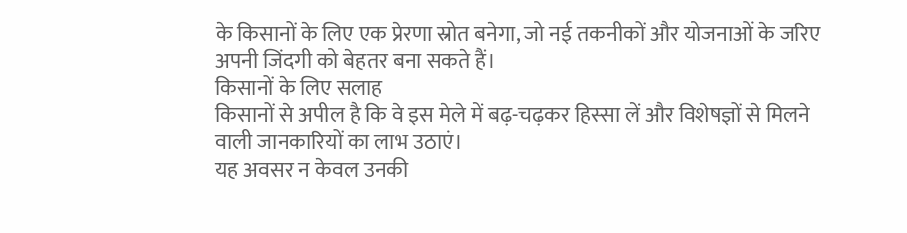के किसानों के लिए एक प्रेरणा स्रोत बनेगा, जो नई तकनीकों और योजनाओं के जरिए अपनी जिंदगी को बेहतर बना सकते हैं।
किसानों के लिए सलाह
किसानों से अपील है कि वे इस मेले में बढ़-चढ़कर हिस्सा लें और विशेषज्ञों से मिलने वाली जानकारियों का लाभ उठाएं।
यह अवसर न केवल उनकी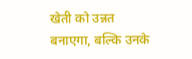खेती को उन्नत बनाएगा, बल्कि उनके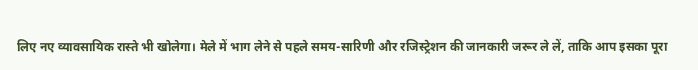लिए नए व्यावसायिक रास्ते भी खोलेगा। मेले में भाग लेने से पहले समय-सारिणी और रजिस्ट्रेशन की जानकारी जरूर ले लें, ताकि आप इसका पूरा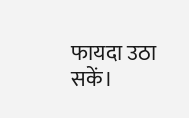फायदा उठा सकें।